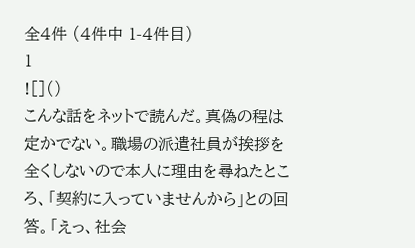全4件 (4件中 1-4件目)
1
![]()
こんな話をネットで読んだ。真偽の程は定かでない。職場の派遣社員が挨拶を全くしないので本人に理由を尋ねたところ、「契約に入っていませんから」との回答。「えっ、社会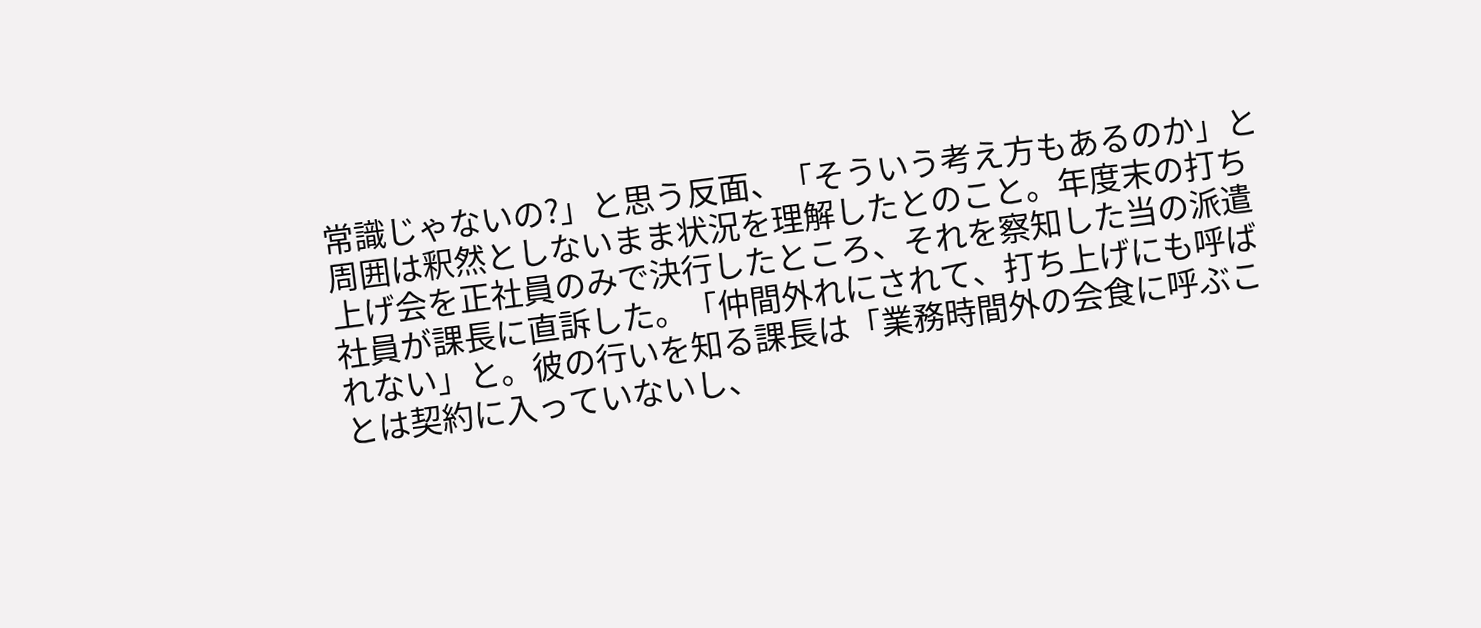常識じゃないの?」と思う反面、「そういう考え方もあるのか」と周囲は釈然としないまま状況を理解したとのこと。年度末の打ち上げ会を正社員のみで決行したところ、それを察知した当の派遣社員が課長に直訴した。「仲間外れにされて、打ち上げにも呼ばれない」と。彼の行いを知る課長は「業務時間外の会食に呼ぶことは契約に入っていないし、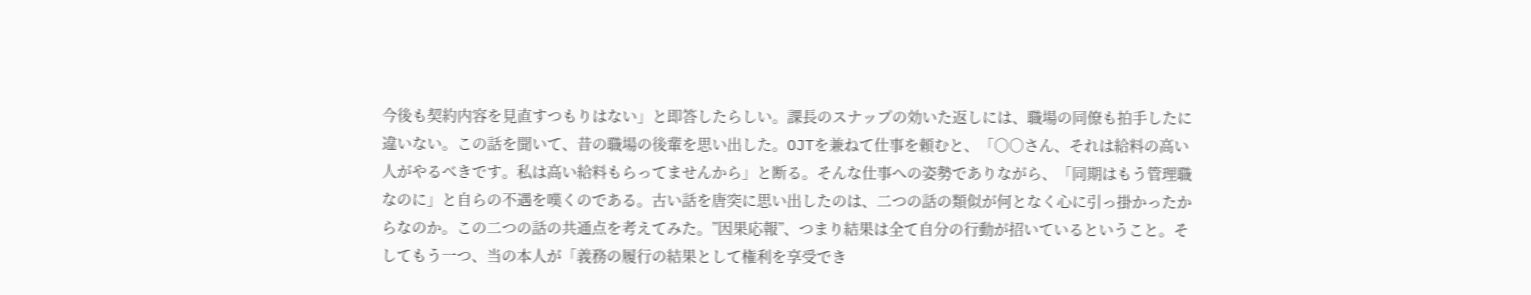今後も契約内容を見直すつもりはない」と即答したらしい。課長のスナップの効いた返しには、職場の同僚も拍手したに違いない。この話を聞いて、昔の職場の後輩を思い出した。OJTを兼ねて仕事を頼むと、「○○さん、それは給料の高い人がやるべきです。私は高い給料もらってませんから」と断る。そんな仕事への姿勢でありながら、「同期はもう管理職なのに」と自らの不遇を嘆くのである。古い話を唐突に思い出したのは、二つの話の類似が何となく心に引っ掛かったからなのか。この二つの話の共通点を考えてみた。”因果応報”、つまり結果は全て自分の行動が招いているということ。そしてもう一つ、当の本人が「義務の履行の結果として権利を享受でき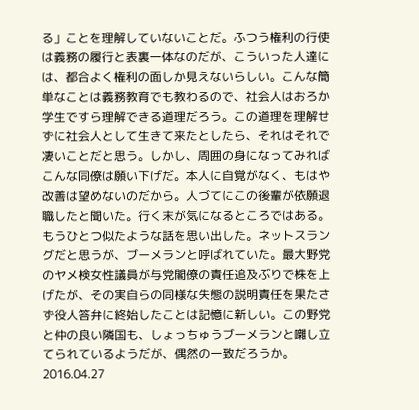る」ことを理解していないことだ。ふつう権利の行使は義務の履行と表裏一体なのだが、こういった人達には、都合よく権利の面しか見えないらしい。こんな簡単なことは義務教育でも教わるので、社会人はおろか学生ですら理解できる道理だろう。この道理を理解せずに社会人として生きて来たとしたら、それはそれで凄いことだと思う。しかし、周囲の身になってみればこんな同僚は願い下げだ。本人に自覚がなく、もはや改善は望めないのだから。人づてにこの後輩が依願退職したと聞いた。行く末が気になるところではある。もうひとつ似たような話を思い出した。ネットスラングだと思うが、ブーメランと呼ばれていた。最大野党のヤメ検女性議員が与党閣僚の責任追及ぶりで株を上げたが、その実自らの同様な失態の説明責任を果たさず役人答弁に終始したことは記憶に新しい。この野党と仲の良い隣国も、しょっちゅうブーメランと囃し立てられているようだが、偶然の一致だろうか。
2016.04.27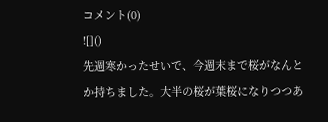コメント(0)
![]()
先週寒かったせいで、今週末まで桜がなんとか持ちました。大半の桜が葉桜になりつつあ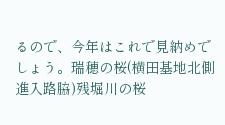るので、今年はこれで見納めでしょう。瑞穂の桜(横田基地北側進入路脇)残堀川の桜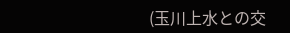(玉川上水との交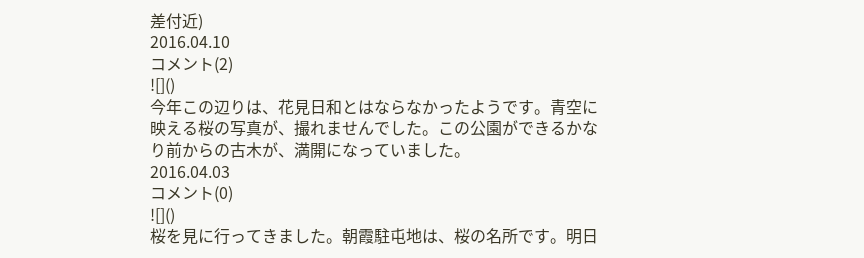差付近)
2016.04.10
コメント(2)
![]()
今年この辺りは、花見日和とはならなかったようです。青空に映える桜の写真が、撮れませんでした。この公園ができるかなり前からの古木が、満開になっていました。
2016.04.03
コメント(0)
![]()
桜を見に行ってきました。朝霞駐屯地は、桜の名所です。明日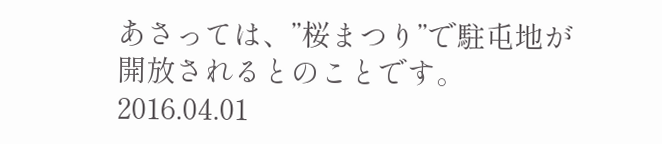あさっては、”桜まつり”で駐屯地が開放されるとのことです。
2016.04.01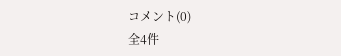コメント(0)
全4件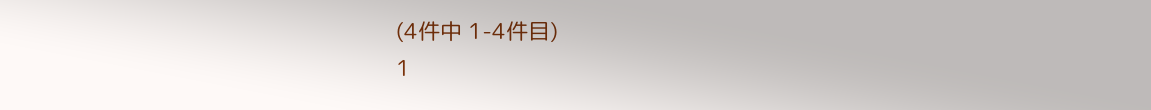(4件中 1-4件目)
1